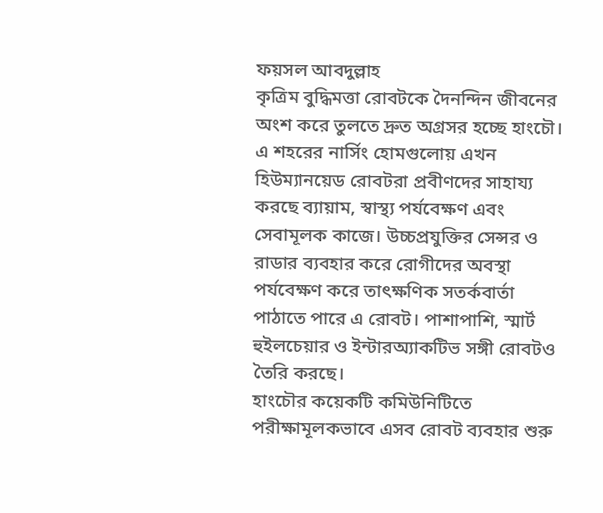ফয়সল আবদুল্লাহ
কৃত্রিম বুদ্ধিমত্তা রোবটকে দৈনন্দিন জীবনের অংশ করে তুলতে দ্রুত অগ্রসর হচ্ছে হাংচৌ। এ শহরের নার্সিং হোমগুলোয় এখন হিউম্যানয়েড রোবটরা প্রবীণদের সাহায্য করছে ব্যায়াম, স্বাস্থ্য পর্যবেক্ষণ এবং সেবামূলক কাজে। উচ্চপ্রযুক্তির সেন্সর ও রাডার ব্যবহার করে রোগীদের অবস্থা পর্যবেক্ষণ করে তাৎক্ষণিক সতর্কবার্তা পাঠাতে পারে এ রোবট। পাশাপাশি, স্মার্ট হুইলচেয়ার ও ইন্টারঅ্যাকটিভ সঙ্গী রোবটও তৈরি করছে।
হাংচৌর কয়েকটি কমিউনিটিতে পরীক্ষামূলকভাবে এসব রোবট ব্যবহার শুরু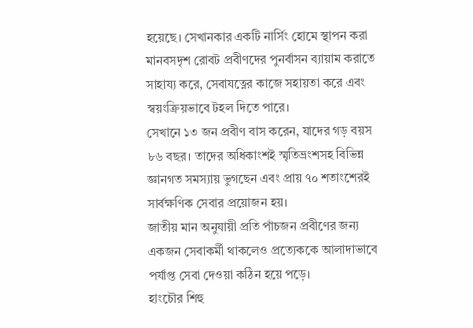হয়েছে। সেখানকার একটি নার্সিং হোমে স্থাপন করা মানবসদৃশ রোবট প্রবীণদের পুনর্বাসন ব্যায়াম করাতে সাহায্য করে, সেবাযত্নের কাজে সহায়তা করে এবং স্বয়ংক্রিয়ভাবে টহল দিতে পারে।
সেখানে ১৩ জন প্রবীণ বাস করেন, যাদের গড় বয়স ৮৬ বছর। তাদের অধিকাংশই স্মৃতিভ্রংশসহ বিভিন্ন জ্ঞানগত সমস্যায় ভুগছেন এবং প্রায় ৭০ শতাংশেরই সার্বক্ষণিক সেবার প্রয়োজন হয়।
জাতীয় মান অনুযায়ী প্রতি পাঁচজন প্রবীণের জন্য একজন সেবাকর্মী থাকলেও প্রত্যেককে আলাদাভাবে পর্যাপ্ত সেবা দেওয়া কঠিন হয়ে পড়ে।
হাংচৌর শিহু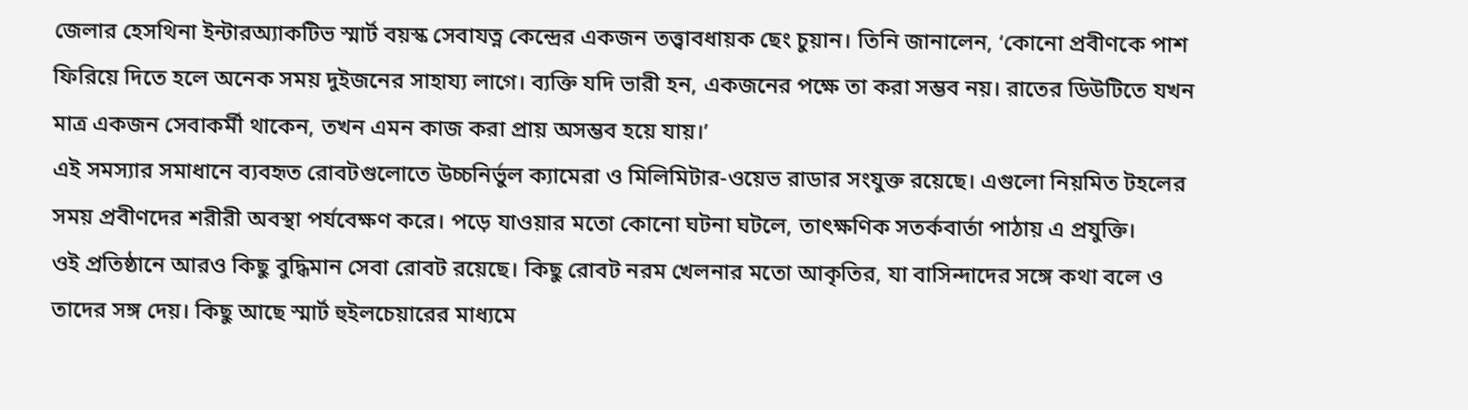জেলার হেসথিনা ইন্টারঅ্যাকটিভ স্মার্ট বয়স্ক সেবাযত্ন কেন্দ্রের একজন তত্ত্বাবধায়ক ছেং চুয়ান। তিনি জানালেন, ‘কোনো প্রবীণকে পাশ ফিরিয়ে দিতে হলে অনেক সময় দুইজনের সাহায্য লাগে। ব্যক্তি যদি ভারী হন, একজনের পক্ষে তা করা সম্ভব নয়। রাতের ডিউটিতে যখন মাত্র একজন সেবাকর্মী থাকেন, তখন এমন কাজ করা প্রায় অসম্ভব হয়ে যায়।’
এই সমস্যার সমাধানে ব্যবহৃত রোবটগুলোতে উচ্চনির্ভুল ক্যামেরা ও মিলিমিটার-ওয়েভ রাডার সংযুক্ত রয়েছে। এগুলো নিয়মিত টহলের সময় প্রবীণদের শরীরী অবস্থা পর্যবেক্ষণ করে। পড়ে যাওয়ার মতো কোনো ঘটনা ঘটলে, তাৎক্ষণিক সতর্কবার্তা পাঠায় এ প্রযুক্তি।
ওই প্রতিষ্ঠানে আরও কিছু বুদ্ধিমান সেবা রোবট রয়েছে। কিছু রোবট নরম খেলনার মতো আকৃতির, যা বাসিন্দাদের সঙ্গে কথা বলে ও তাদের সঙ্গ দেয়। কিছু আছে স্মার্ট হুইলচেয়ারের মাধ্যমে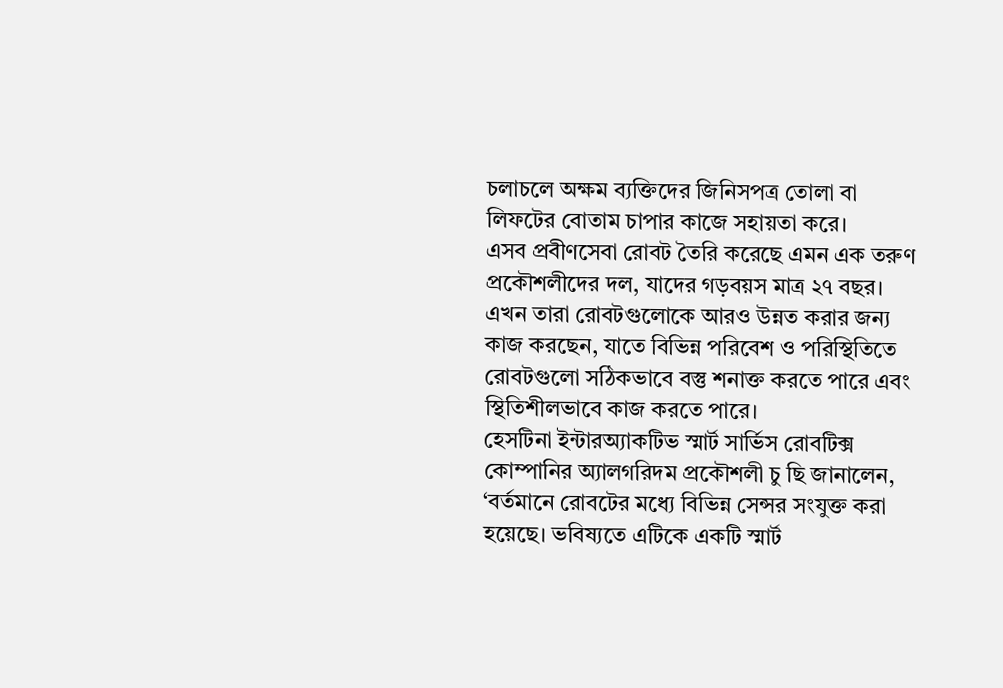চলাচলে অক্ষম ব্যক্তিদের জিনিসপত্র তোলা বা লিফটের বোতাম চাপার কাজে সহায়তা করে।
এসব প্রবীণসেবা রোবট তৈরি করেছে এমন এক তরুণ প্রকৌশলীদের দল, যাদের গড়বয়স মাত্র ২৭ বছর। এখন তারা রোবটগুলোকে আরও উন্নত করার জন্য কাজ করছেন, যাতে বিভিন্ন পরিবেশ ও পরিস্থিতিতে রোবটগুলো সঠিকভাবে বস্তু শনাক্ত করতে পারে এবং স্থিতিশীলভাবে কাজ করতে পারে।
হেসটিনা ইন্টারঅ্যাকটিভ স্মার্ট সার্ভিস রোবটিক্স কোম্পানির অ্যালগরিদম প্রকৌশলী চু ছি জানালেন, ‘বর্তমানে রোবটের মধ্যে বিভিন্ন সেন্সর সংযুক্ত করা হয়েছে। ভবিষ্যতে এটিকে একটি স্মার্ট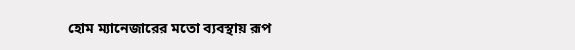হোম ম্যানেজারের মতো ব্যবস্থায় রূপ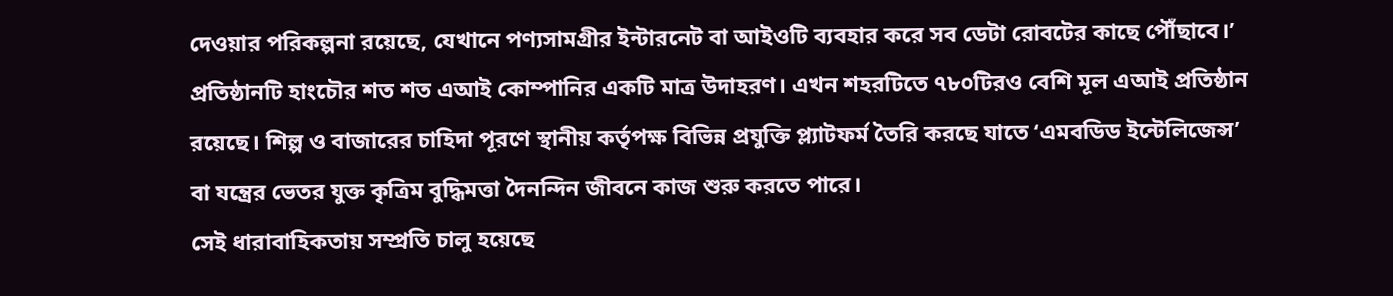দেওয়ার পরিকল্পনা রয়েছে, যেখানে পণ্যসামগ্রীর ইন্টারনেট বা আইওটি ব্যবহার করে সব ডেটা রোবটের কাছে পৌঁছাবে।’
প্রতিষ্ঠানটি হাংচৌর শত শত এআই কোম্পানির একটি মাত্র উদাহরণ। এখন শহরটিতে ৭৮০টিরও বেশি মূল এআই প্রতিষ্ঠান রয়েছে। শিল্প ও বাজারের চাহিদা পূরণে স্থানীয় কর্তৃপক্ষ বিভিন্ন প্রযুক্তি প্ল্যাটফর্ম তৈরি করছে যাতে ‘এমবডিড ইন্টেলিজেন্স’ বা যন্ত্রের ভেতর যুক্ত কৃত্রিম বুদ্ধিমত্তা দৈনন্দিন জীবনে কাজ শুরু করতে পারে।
সেই ধারাবাহিকতায় সম্প্রতি চালু হয়েছে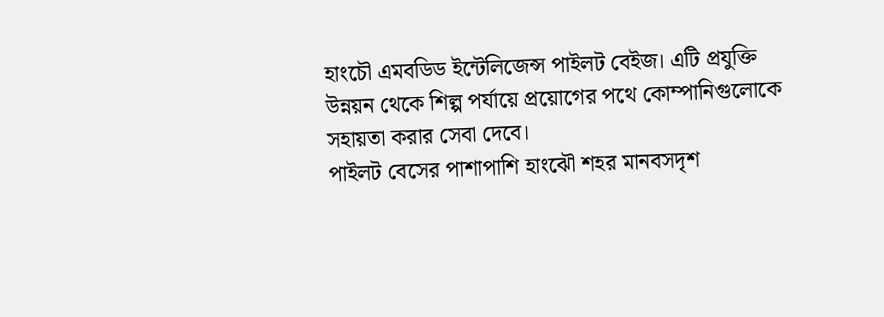হাংচৌ এমবডিড ইন্টেলিজেন্স পাইলট বেইজ। এটি প্রযুক্তি উন্নয়ন থেকে শিল্প পর্যায়ে প্রয়োগের পথে কোম্পানিগুলোকে সহায়তা করার সেবা দেবে।
পাইলট বেসের পাশাপাশি হাংঝৌ শহর মানবসদৃশ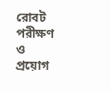রোবট পরীক্ষণ ও প্রয়োগ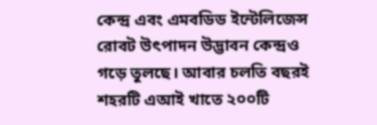কেন্দ্র এবং এমবডিড ইন্টেলিজেন্স রোবট উৎপাদন উদ্ভাবন কেন্দ্রও গড়ে তুলছে। আবার চলতি বছরই শহরটি এআই খাতে ২০০টি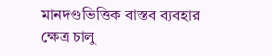মানদণ্ডভিত্তিক বাস্তব ব্যবহার ক্ষেত্র চালু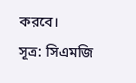করবে।
সূত্র: সিএমজি